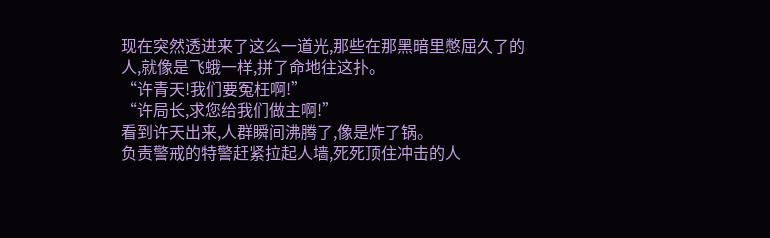现在突然透进来了这么一道光,那些在那黑暗里憋屈久了的人,就像是飞蛾一样,拼了命地往这扑。
“许青天!我们要冤枉啊!”
“许局长,求您给我们做主啊!”
看到许天出来,人群瞬间沸腾了,像是炸了锅。
负责警戒的特警赶紧拉起人墙,死死顶住冲击的人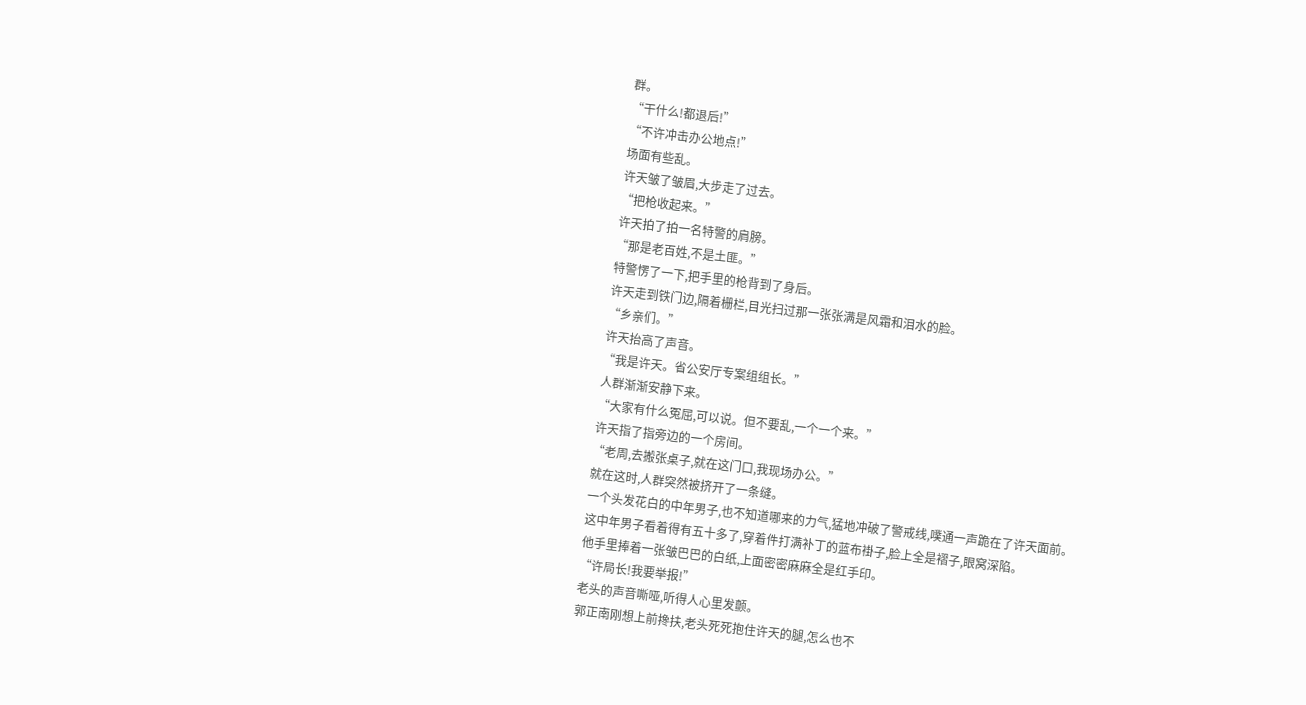群。
“干什么!都退后!”
“不许冲击办公地点!”
场面有些乱。
许天皱了皱眉,大步走了过去。
“把枪收起来。”
许天拍了拍一名特警的肩膀。
“那是老百姓,不是土匪。”
特警愣了一下,把手里的枪背到了身后。
许天走到铁门边,隔着栅栏,目光扫过那一张张满是风霜和泪水的脸。
“乡亲们。”
许天抬高了声音。
“我是许天。省公安厅专案组组长。”
人群渐渐安静下来。
“大家有什么冤屈,可以说。但不要乱,一个一个来。”
许天指了指旁边的一个房间。
“老周,去搬张桌子,就在这门口,我现场办公。”
就在这时,人群突然被挤开了一条缝。
一个头发花白的中年男子,也不知道哪来的力气,猛地冲破了警戒线,噗通一声跪在了许天面前。
这中年男子看着得有五十多了,穿着件打满补丁的蓝布褂子,脸上全是褶子,眼窝深陷。
他手里捧着一张皱巴巴的白纸,上面密密麻麻全是红手印。
“许局长!我要举报!”
老头的声音嘶哑,听得人心里发颤。
郭正南刚想上前搀扶,老头死死抱住许天的腿,怎么也不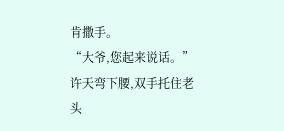肯撒手。
“大爷,您起来说话。”
许天弯下腰,双手托住老头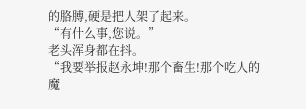的胳膊,硬是把人架了起来。
“有什么事,您说。”
老头浑身都在抖。
“我要举报赵永坤!那个畜生!那个吃人的魔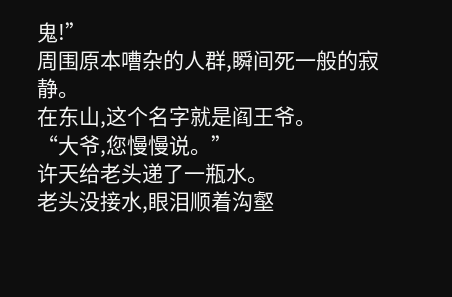鬼!”
周围原本嘈杂的人群,瞬间死一般的寂静。
在东山,这个名字就是阎王爷。
“大爷,您慢慢说。”
许天给老头递了一瓶水。
老头没接水,眼泪顺着沟壑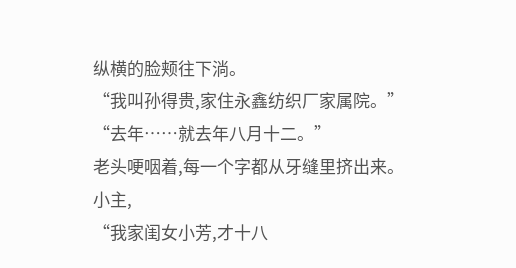纵横的脸颊往下淌。
“我叫孙得贵,家住永鑫纺织厂家属院。”
“去年……就去年八月十二。”
老头哽咽着,每一个字都从牙缝里挤出来。
小主,
“我家闺女小芳,才十八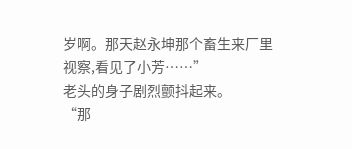岁啊。那天赵永坤那个畜生来厂里视察,看见了小芳……”
老头的身子剧烈颤抖起来。
“那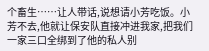个畜生……让人带话,说想请小芳吃饭。小芳不去,他就让保安队直接冲进我家,把我们一家三口全绑到了他的私人别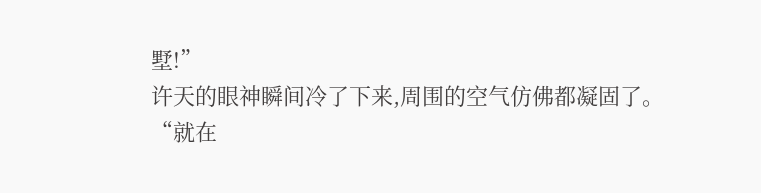墅!”
许天的眼神瞬间冷了下来,周围的空气仿佛都凝固了。
“就在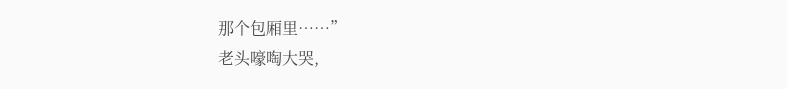那个包厢里……”
老头嚎啕大哭,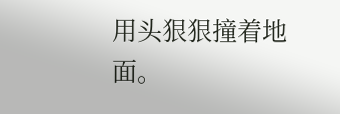用头狠狠撞着地面。